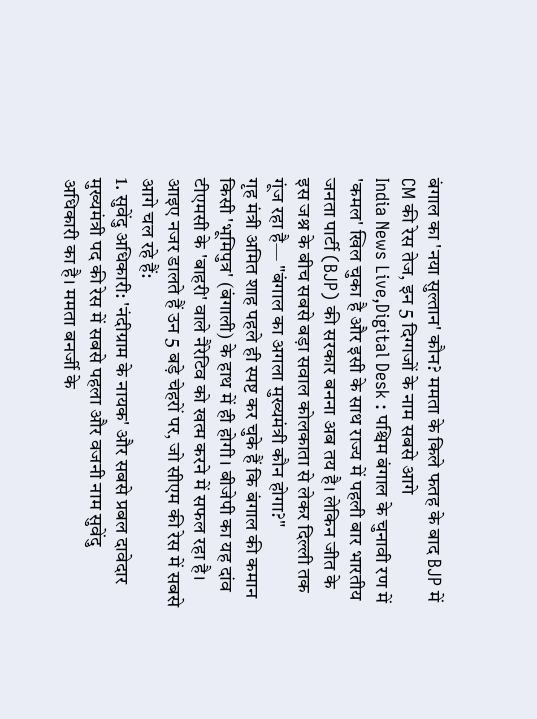बंगाल का 'नया सुल्तान' कौन? ममता के किले फतह के बाद BJP में CM की रेस तेज, इन 5 दिग्गजों के नाम सबसे आगे
India News Live,Digital Desk : पश्चिम बंगाल के चुनावी रण में 'कमल' खिल चुका है और इसी के साथ राज्य में पहली बार भारतीय जनता पार्टी (BJP) की सरकार बनना अब तय है। लेकिन जीत के इस जश्न के बीच सबसे बड़ा सवाल कोलकाता से लेकर दिल्ली तक गूंज रहा है— "बंगाल का अगला मुख्यमंत्री कौन होगा?"
गृह मंत्री अमित शाह पहले ही स्पष्ट कर चुके हैं कि बंगाल की कमान किसी 'भूमिपुत्र' (बंगाली) के हाथ में ही होगी। बीजेपी का यह दांव टीएमसी के 'बाहरी' वाले नैरेटिव को खत्म करने में सफल रहा है। आइए नजर डालते हैं उन 5 बड़े चेहरों पर, जो सीएम की रेस में सबसे आगे चल रहे हैं:
1. सुवेंदु अधिकारी: 'नंदीग्राम के नायक' और सबसे प्रबल दावेदार
मुख्यमंत्री पद की रेस में सबसे पहला और वजनी नाम सुवेंदु अधिकारी का है। ममता बनर्जी के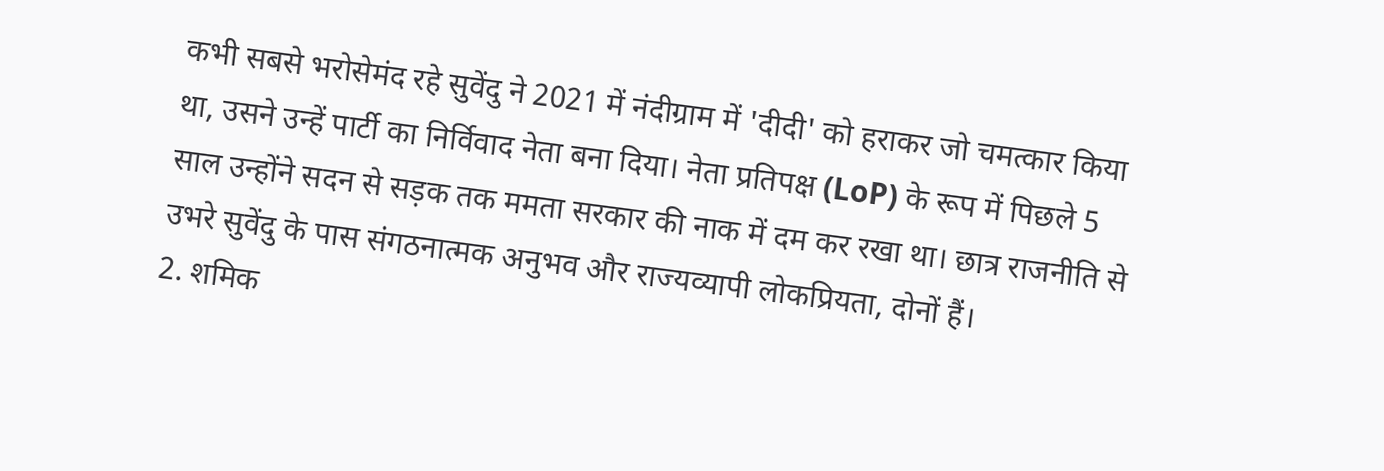कभी सबसे भरोसेमंद रहे सुवेंदु ने 2021 में नंदीग्राम में 'दीदी' को हराकर जो चमत्कार किया था, उसने उन्हें पार्टी का निर्विवाद नेता बना दिया। नेता प्रतिपक्ष (LoP) के रूप में पिछले 5 साल उन्होंने सदन से सड़क तक ममता सरकार की नाक में दम कर रखा था। छात्र राजनीति से उभरे सुवेंदु के पास संगठनात्मक अनुभव और राज्यव्यापी लोकप्रियता, दोनों हैं।
2. शमिक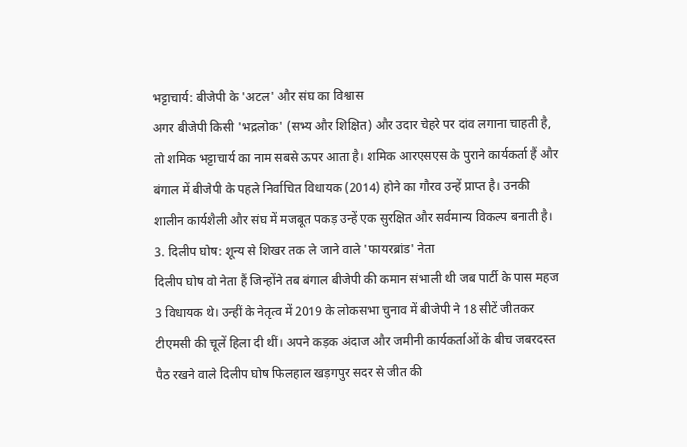भट्टाचार्य: बीजेपी के 'अटल' और संघ का विश्वास
अगर बीजेपी किसी 'भद्रलोक' (सभ्य और शिक्षित) और उदार चेहरे पर दांव लगाना चाहती है, तो शमिक भट्टाचार्य का नाम सबसे ऊपर आता है। शमिक आरएसएस के पुराने कार्यकर्ता हैं और बंगाल में बीजेपी के पहले निर्वाचित विधायक (2014) होने का गौरव उन्हें प्राप्त है। उनकी शालीन कार्यशैली और संघ में मजबूत पकड़ उन्हें एक सुरक्षित और सर्वमान्य विकल्प बनाती है।
3. दिलीप घोष: शून्य से शिखर तक ले जाने वाले 'फायरब्रांड' नेता
दिलीप घोष वो नेता हैं जिन्होंने तब बंगाल बीजेपी की कमान संभाली थी जब पार्टी के पास महज 3 विधायक थे। उन्हीं के नेतृत्व में 2019 के लोकसभा चुनाव में बीजेपी ने 18 सीटें जीतकर टीएमसी की चूलें हिला दी थीं। अपने कड़क अंदाज और जमीनी कार्यकर्ताओं के बीच जबरदस्त पैठ रखने वाले दिलीप घोष फिलहाल खड़गपुर सदर से जीत की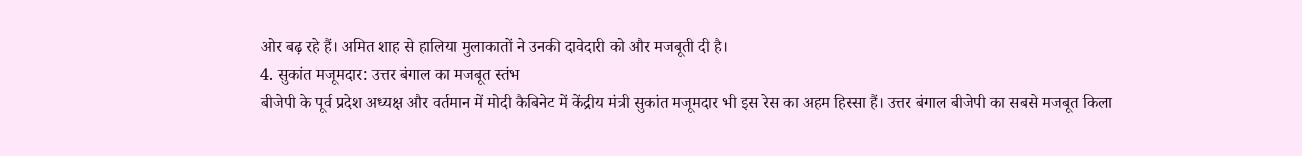ओर बढ़ रहे हैं। अमित शाह से हालिया मुलाकातों ने उनकी दावेदारी को और मजबूती दी है।
4. सुकांत मजूमदार: उत्तर बंगाल का मजबूत स्तंभ
बीजेपी के पूर्व प्रदेश अध्यक्ष और वर्तमान में मोदी कैबिनेट में केंद्रीय मंत्री सुकांत मजूमदार भी इस रेस का अहम हिस्सा हैं। उत्तर बंगाल बीजेपी का सबसे मजबूत किला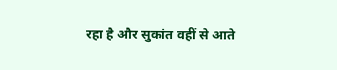रहा है और सुकांत वहीं से आते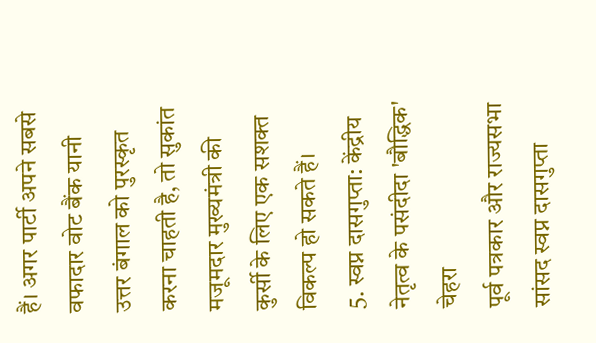हैं। अगर पार्टी अपने सबसे वफादार वोट बैंक यानी उत्तर बंगाल को पुरस्कृत करना चाहती है, तो सुकांत मजूमदार मुख्यमंत्री की कुर्सी के लिए एक सशक्त विकल्प हो सकते हैं।
5. स्वप्न दासगुप्ता: केंद्रीय नेतृत्व के पसंदीदा 'बौद्धिक' चेहरा
पूर्व पत्रकार और राज्यसभा सांसद स्वप्न दासगुप्ता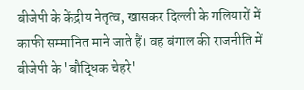बीजेपी के केंद्रीय नेतृत्व, खासकर दिल्ली के गलियारों में काफी सम्मानित माने जाते हैं। वह बंगाल की राजनीति में बीजेपी के 'बौद्धिक चेहरे'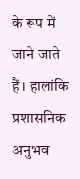के रूप में जाने जाते हैं। हालांकि प्रशासनिक अनुभव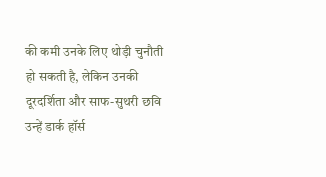की कमी उनके लिए थोड़ी चुनौती हो सकती है, लेकिन उनकी दूरदर्शिता और साफ-सुथरी छवि उन्हें डार्क हॉर्स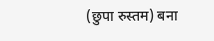(छुपा रुस्तम) बना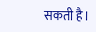सकती है।